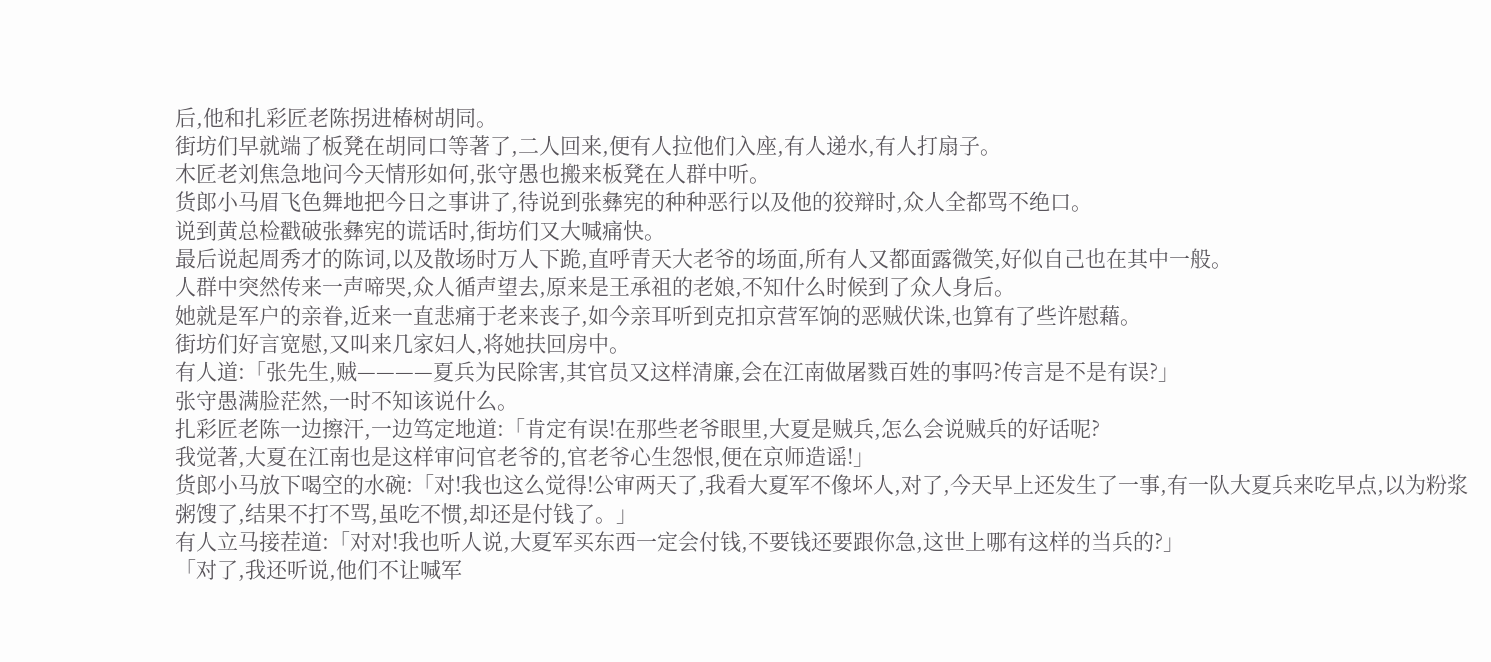后,他和扎彩匠老陈拐进椿树胡同。
街坊们早就端了板凳在胡同口等著了,二人回来,便有人拉他们入座,有人递水,有人打扇子。
木匠老刘焦急地问今天情形如何,张守愚也搬来板凳在人群中听。
货郎小马眉飞色舞地把今日之事讲了,待说到张彝宪的种种恶行以及他的狡辩时,众人全都骂不绝口。
说到黄总检戳破张彝宪的谎话时,街坊们又大喊痛快。
最后说起周秀才的陈词,以及散场时万人下跪,直呼青天大老爷的场面,所有人又都面露微笑,好似自己也在其中一般。
人群中突然传来一声啼哭,众人循声望去,原来是王承祖的老娘,不知什么时候到了众人身后。
她就是军户的亲眷,近来一直悲痛于老来丧子,如今亲耳听到克扣京营军饷的恶贼伏诛,也算有了些许慰藉。
街坊们好言宽慰,又叫来几家妇人,将她扶回房中。
有人道:「张先生,贼————夏兵为民除害,其官员又这样清廉,会在江南做屠戮百姓的事吗?传言是不是有误?」
张守愚满脸茫然,一时不知该说什么。
扎彩匠老陈一边擦汗,一边笃定地道:「肯定有误!在那些老爷眼里,大夏是贼兵,怎么会说贼兵的好话呢?
我觉著,大夏在江南也是这样审问官老爷的,官老爷心生怨恨,便在京师造谣!」
货郎小马放下喝空的水碗:「对!我也这么觉得!公审两天了,我看大夏军不像坏人,对了,今天早上还发生了一事,有一队大夏兵来吃早点,以为粉浆粥馊了,结果不打不骂,虽吃不惯,却还是付钱了。」
有人立马接茬道:「对对!我也听人说,大夏军买东西一定会付钱,不要钱还要跟你急,这世上哪有这样的当兵的?」
「对了,我还听说,他们不让喊军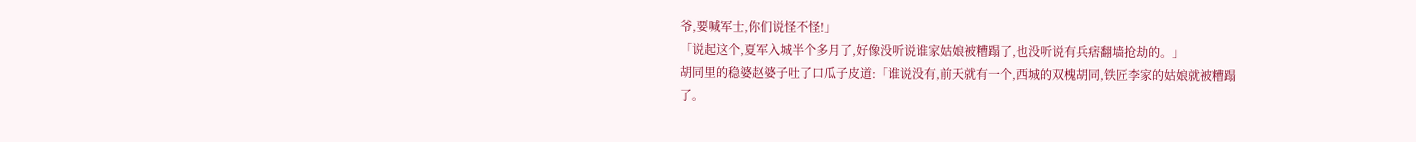爷,要喊军士,你们说怪不怪!」
「说起这个,夏军入城半个多月了,好像没听说谁家姑娘被糟蹋了,也没听说有兵痞翻墙抢劫的。」
胡同里的稳婆赵婆子吐了口瓜子皮道:「谁说没有,前天就有一个,西城的双槐胡同,铁匠李家的姑娘就被糟蹋了。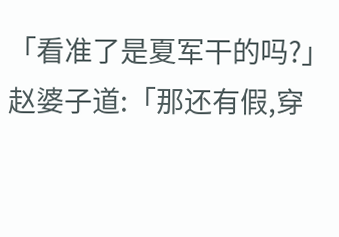「看准了是夏军干的吗?」
赵婆子道:「那还有假,穿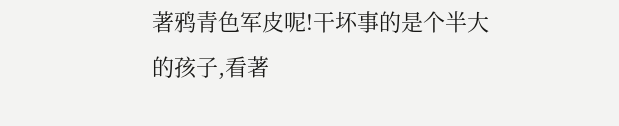著鸦青色军皮呢!干坏事的是个半大的孩子,看著